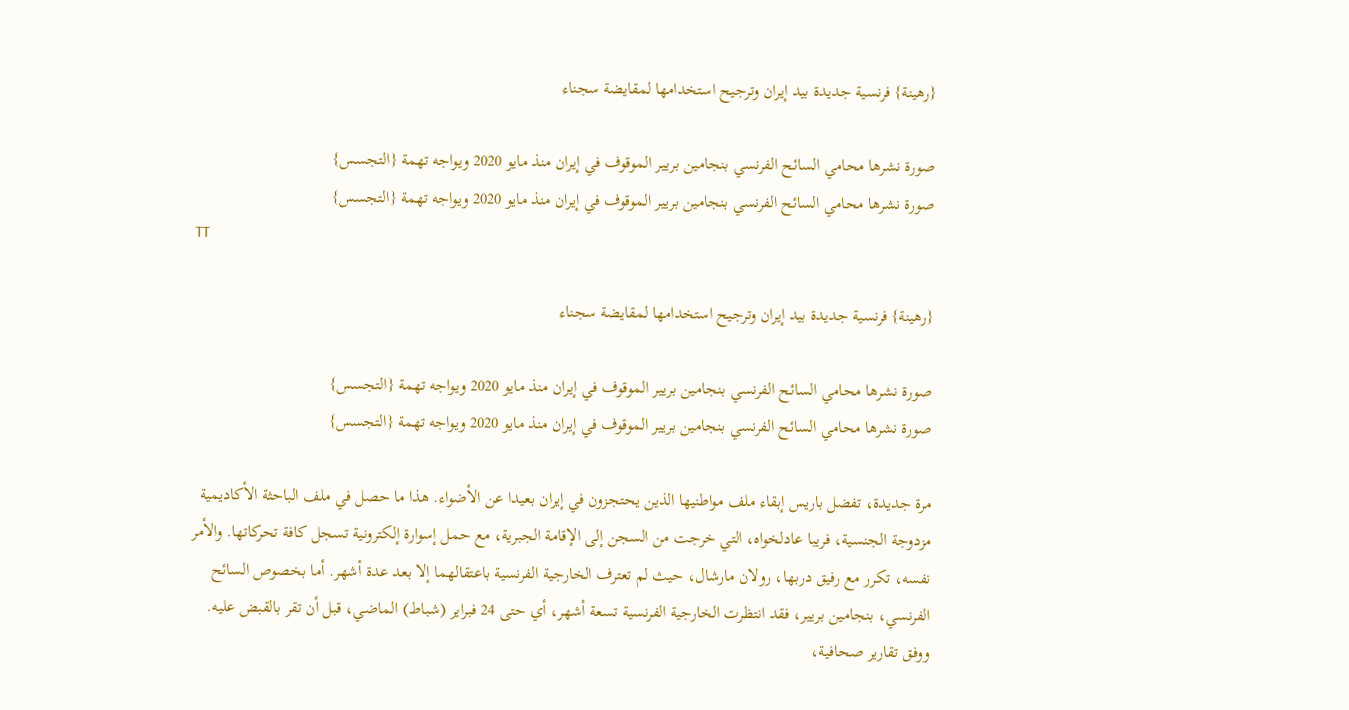{رهينة} فرنسية جديدة بيد إيران وترجيح استخدامها لمقايضة سجناء

صورة نشرها محامي السائح الفرنسي بنجامين بريير الموقوف في إيران منذ مايو 2020 ويواجه تهمة {التجسس}
صورة نشرها محامي السائح الفرنسي بنجامين بريير الموقوف في إيران منذ مايو 2020 ويواجه تهمة {التجسس}
TT

{رهينة} فرنسية جديدة بيد إيران وترجيح استخدامها لمقايضة سجناء

صورة نشرها محامي السائح الفرنسي بنجامين بريير الموقوف في إيران منذ مايو 2020 ويواجه تهمة {التجسس}
صورة نشرها محامي السائح الفرنسي بنجامين بريير الموقوف في إيران منذ مايو 2020 ويواجه تهمة {التجسس}

مرة جديدة، تفضل باريس إبقاء ملف مواطنيها الذين يحتجزون في إيران بعيدا عن الأضواء. هذا ما حصل في ملف الباحثة الأكاديمية مزدوجة الجنسية، فريبا عادلخواه، التي خرجت من السجن إلى الإقامة الجبرية، مع حمل إسوارة إلكترونية تسجل كافة تحركاتها. والأمر نفسه، تكرر مع رفيق دربها، رولان مارشال، حيث لم تعترف الخارجية الفرنسية باعتقالهما إلا بعد عدة أشهر. أما بخصوص السائح الفرنسي، بنجامين بريير، فقد انتظرت الخارجية الفرنسية تسعة أشهر، أي حتى 24 فبراير (شباط) الماضي، قبل أن تقر بالقبض عليه.
ووفق تقارير صحافية،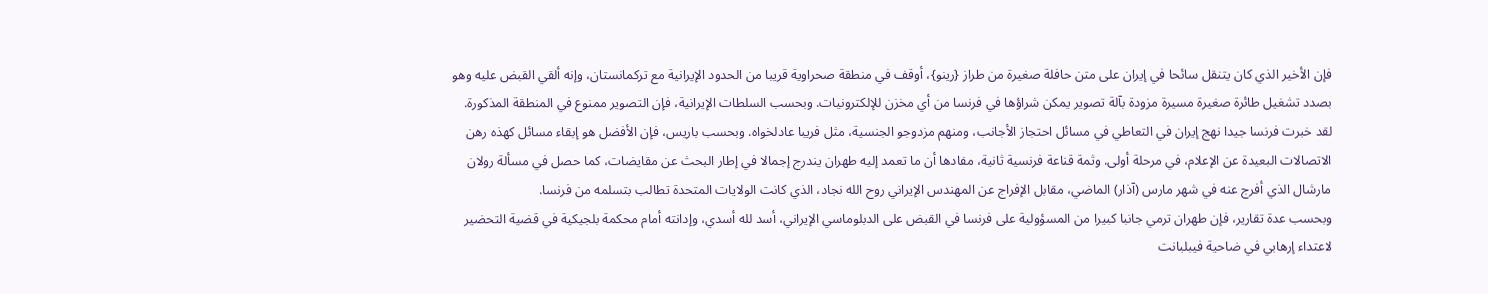فإن الأخير الذي كان يتنقل سائحا في إيران على متن حافلة صغيرة من طراز {رينو}، أوقف في منطقة صحراوية قريبا من الحدود الإيرانية مع تركمانستان، وإنه ألقي القبض عليه وهو بصدد تشغيل طائرة صغيرة مسيرة مزودة بآلة تصوير يمكن شراؤها في فرنسا من أي مخزن للإلكترونيات. وبحسب السلطات الإيرانية، فإن التصوير ممنوع في المنطقة المذكورة.
لقد خبرت فرنسا جيدا نهج إيران في التعاطي في مسائل احتجاز الأجانب، ومنهم مزدوجو الجنسية، مثل فريبا عادلخواه. وبحسب باريس، فإن الأفضل هو إبقاء مسائل كهذه رهن الاتصالات البعيدة عن الإعلام، في مرحلة أولى. وثمة قناعة فرنسية ثانية، مفادها أن ما تعمد إليه طهران يندرج إجمالا في إطار البحث عن مقايضات، كما حصل في مسألة رولان مارشال الذي أفرج عنه في شهر مارس (آذار) الماضي، مقابل الإفراج عن المهندس الإيراني روح الله نجاد، الذي كانت الولايات المتحدة تطالب بتسلمه من فرنسا.
وبحسب عدة تقارير، فإن طهران ترمي جانبا كبيرا من المسؤولية على فرنسا في القبض على الدبلوماسي الإيراني، أسد لله أسدي، وإدانته أمام محكمة بلجيكية في قضية التحضير لاعتداء إرهابي في ضاحية فيبلبانت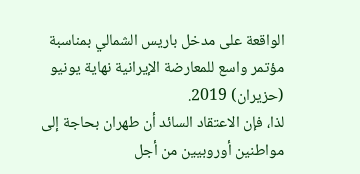الواقعة على مدخل باريس الشمالي بمناسبة مؤتمر واسع للمعارضة الإيرانية نهاية يونيو (حزيران) 2019.
لذا، فإن الاعتقاد السائد أن طهران بحاجة إلى مواطنين أوروبيين من أجل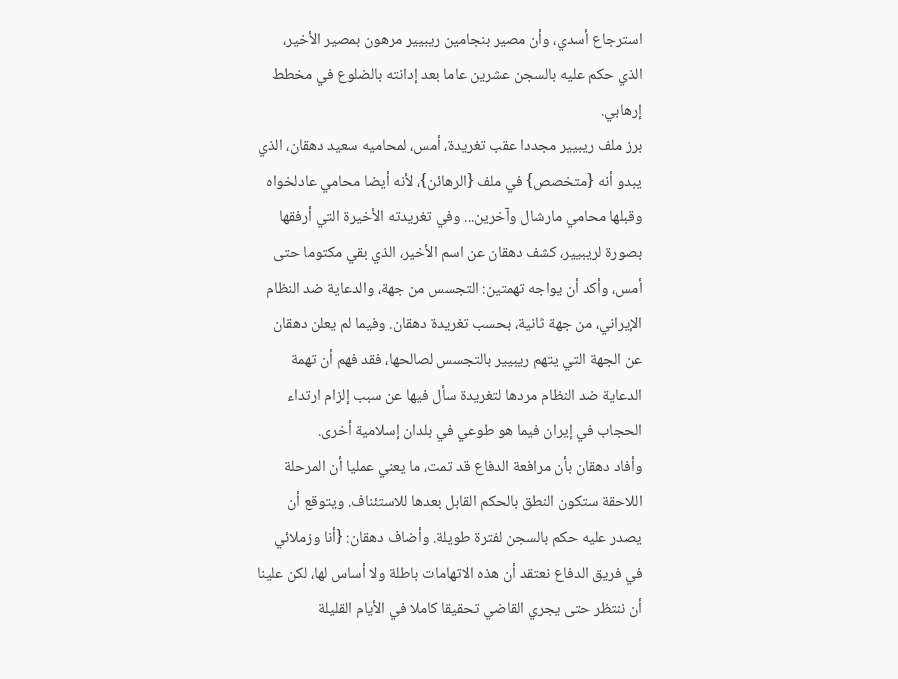استرجاع أسدي، وأن مصير بنجامين ريبيير مرهون بمصير الأخير، الذي حكم عليه بالسجن عشرين عاما بعد إدانته بالضلوع في مخطط إرهابي.
برز ملف ريبيير مجددا عقب تغريدة، أمس، لمحاميه سعيد دهقان، الذي يبدو أنه {متخصص} في ملف {الرهائن}، لأنه أيضا محامي عادلخواه وقبلها محامي مارشال وآخرين... وفي تغريدته الأخيرة التي أرفقها بصورة لريبيير، كشف دهقان عن اسم الأخير، الذي بقي مكتوما حتى أمس، وأكد أن يواجه تهمتين: التجسس من جهة، والدعاية ضد النظام الإيراني، من جهة ثانية، بحسب تغريدة دهقان. وفيما لم يعلن دهقان عن الجهة التي يتهم ريبيير بالتجسس لصالحها، فقد فهم أن تهمة الدعاية ضد النظام مردها لتغريدة سأل فيها عن سبب إلزام ارتداء الحجاب في إيران فيما هو طوعي في بلدان إسلامية أخرى.
وأفاد دهقان بأن مرافعة الدفاع قد تمت، ما يعني عمليا أن المرحلة اللاحقة ستكون النطق بالحكم القابل بعدها للاستئناف. ويتوقع أن يصدر عليه حكم بالسجن لفترة طويلة. وأضاف دهقان: {أنا وزملائي في فريق الدفاع نعتقد أن هذه الاتهامات باطلة ولا أساس لها، لكن علينا أن ننتظر حتى يجري القاضي تحقيقا كاملا في الأيام القليلة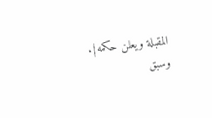المقبلة ويعلن حكمه}.
وسبق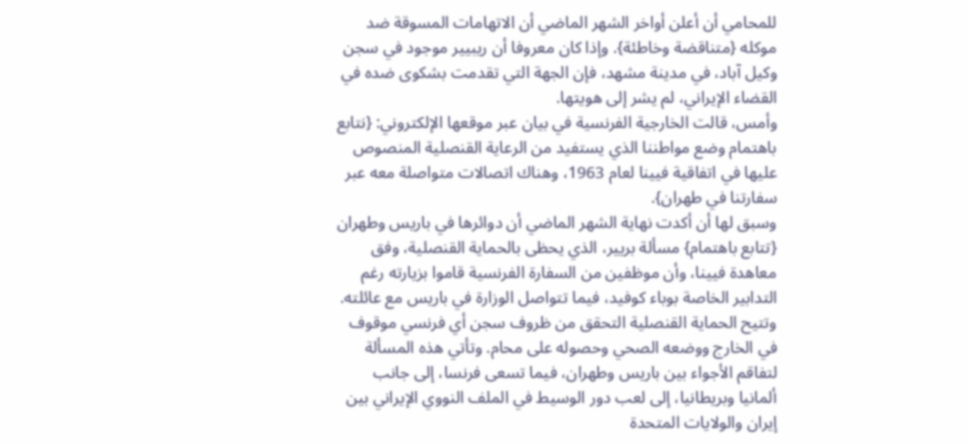للمحامي أن أعلن أواخر الشهر الماضي أن الاتهامات المسوقة ضد موكله {متناقضة وخاطئة}. وإذا كان معروفا أن ريبيير موجود في سجن وكيل آباد، في مدينة مشهد، فإن الجهة التي تقدمت بشكوى ضده في القضاء الإيراني، لم يشر إلى هويتها.
وأمس، قالت الخارجية الفرنسية في بيان عبر موقعها الإلكتروني: {نتابع باهتمام وضع مواطننا الذي يستفيد من الرعاية القنصلية المنصوص عليها في اتفاقية فيينا لعام 1963، وهناك اتصالات متواصلة معه عبر سفارتنا في طهران}.
وسبق لها أن أكدت نهاية الشهر الماضي أن دوائرها في باريس وطهران {تتابع باهتمام} مسألة بريير، الذي يحظى بالحماية القنصلية، وفق معاهدة فيينا، وأن موظفين من السفارة الفرنسية قاموا بزيارته رغم التدابير الخاصة بوباء كوفيد، فيما تتواصل الوزارة في باريس مع عائلته. وتتيح الحماية القنصلية التحقق من ظروف سجن أي فرنسي موقوف في الخارج ووضعه الصحي وحصوله على محام. وتأتي هذه المسألة لتفاقم الأجواء بين باريس وطهران، فيما تسعى فرنسا، إلى جانب ألمانيا وبريطانيا، إلى لعب دور الوسيط في الملف النووي الإيراني بين إيران والولايات المتحدة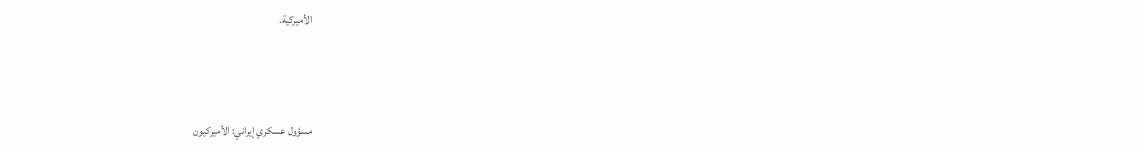الأميركية.



مسؤول عسكري إيراني: الأميركيون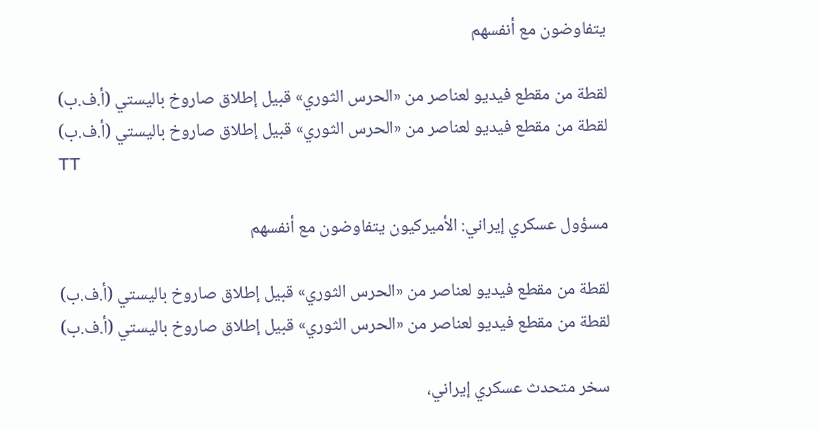يتفاوضون مع أنفسهم

لقطة من مقطع فيديو لعناصر من «الحرس الثوري» قبيل إطلاق صاروخ باليستي (أ.ف.ب)
لقطة من مقطع فيديو لعناصر من «الحرس الثوري» قبيل إطلاق صاروخ باليستي (أ.ف.ب)
TT

مسؤول عسكري إيراني: الأميركيون يتفاوضون مع أنفسهم

لقطة من مقطع فيديو لعناصر من «الحرس الثوري» قبيل إطلاق صاروخ باليستي (أ.ف.ب)
لقطة من مقطع فيديو لعناصر من «الحرس الثوري» قبيل إطلاق صاروخ باليستي (أ.ف.ب)

سخر متحدث عسكري إيراني،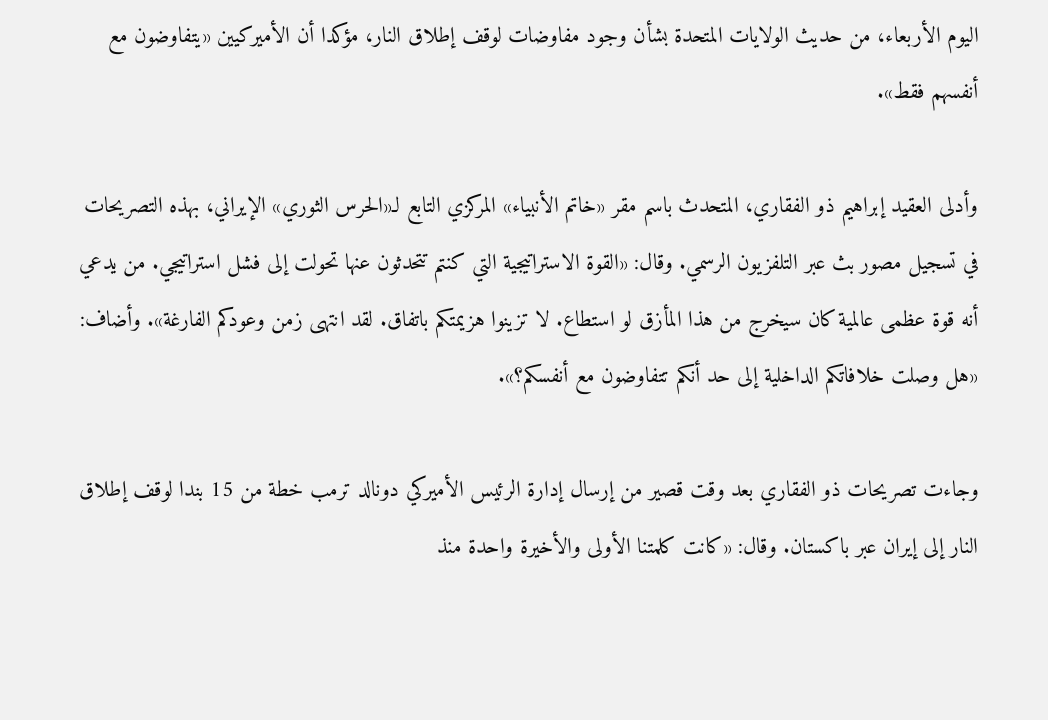اليوم الأربعاء، من حديث الولايات المتحدة بشأن وجود مفاوضات لوقف إطلاق النار، مؤكدا أن الأميركيين «يتفاوضون مع أنفسهم فقط».

وأدلى العقيد إبراهيم ذو الفقاري، المتحدث باسم مقر «خاتم الأنبياء» المركزي التابع لـ«الحرس الثوري» الإيراني، بهذه التصريحات في تسجيل مصور بث عبر التلفزيون الرسمي. وقال: «القوة الاستراتيجية التي كنتم تتحدثون عنها تحولت إلى فشل استراتيجي. من يدعي أنه قوة عظمى عالمية كان سيخرج من هذا المأزق لو استطاع. لا تزينوا هزيمتكم باتفاق. لقد انتهى زمن وعودكم الفارغة». وأضاف: «هل وصلت خلافاتكم الداخلية إلى حد أنكم تتفاوضون مع أنفسكم؟».

وجاءت تصريحات ذو الفقاري بعد وقت قصير من إرسال إدارة الرئيس الأميركي دونالد ترمب خطة من 15 بندا لوقف إطلاق النار إلى إيران عبر باكستان. وقال: «كانت كلمتنا الأولى والأخيرة واحدة منذ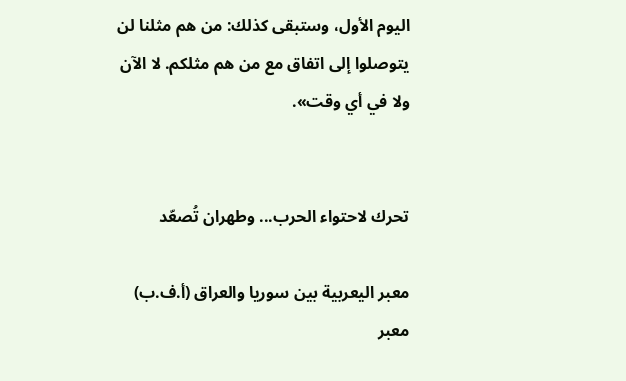اليوم الأول، وستبقى كذلك: من هم مثلنا لن يتوصلوا إلى اتفاق مع من هم مثلكم. لا الآن ولا في أي وقت».


تحرك لاحتواء الحرب... وطهران تُصعّد

معبر اليعربية بين سوريا والعراق (أ.ف.ب)
معبر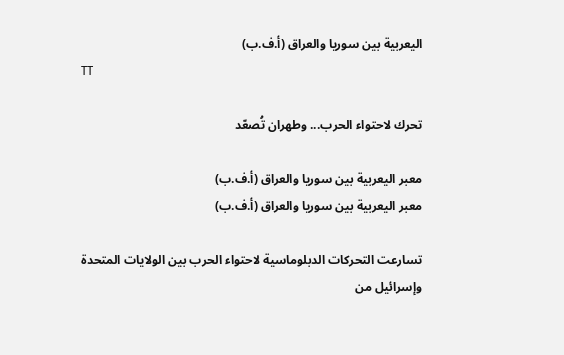اليعربية بين سوريا والعراق (أ.ف.ب)
TT

تحرك لاحتواء الحرب... وطهران تُصعّد

معبر اليعربية بين سوريا والعراق (أ.ف.ب)
معبر اليعربية بين سوريا والعراق (أ.ف.ب)

تسارعت التحركات الدبلوماسية لاحتواء الحرب بين الولايات المتحدة وإسرائيل من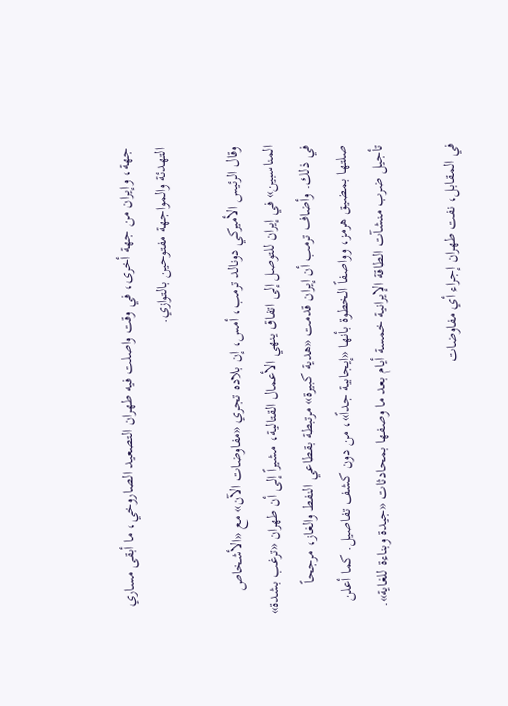جهة، وإيران من جهة أخرى، في وقت واصلت فيه طهران التصعيد الصاروخي، ما أبقى مساري التهدئة والمواجهة مفتوحين بالتوازي.

وقال الرئيس الأميركي دونالد ترمب، أمس، إن بلاده تجري «مفاوضات الآن» مع «الأشخاص المناسبين» في إيران للتوصل إلى اتفاق ينهي الأعمال القتالية، مشيراً إلى أن طهران «ترغب بشدة» في ذلك. وأضاف ترمب أن إيران قدمت «هدية كبيرة» مرتبطة بقطاعي النفط والغاز، مرجحاً صلتها بمضيق هرمز، وواصفاً الخطوة بأنها «إيجابية جداً»، من دون كشف تفاصيل. كما أعلن تأجيل ضرب منشآت الطاقة الإيرانية خمسة أيام بعد ما وصفها بمحادثات «جيدة وبناءة للغاية».

في المقابل، نفت طهران إجراء أي مفاوضات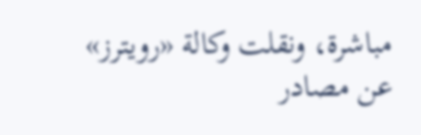مباشرة، ونقلت وكالة «رويترز» عن مصادر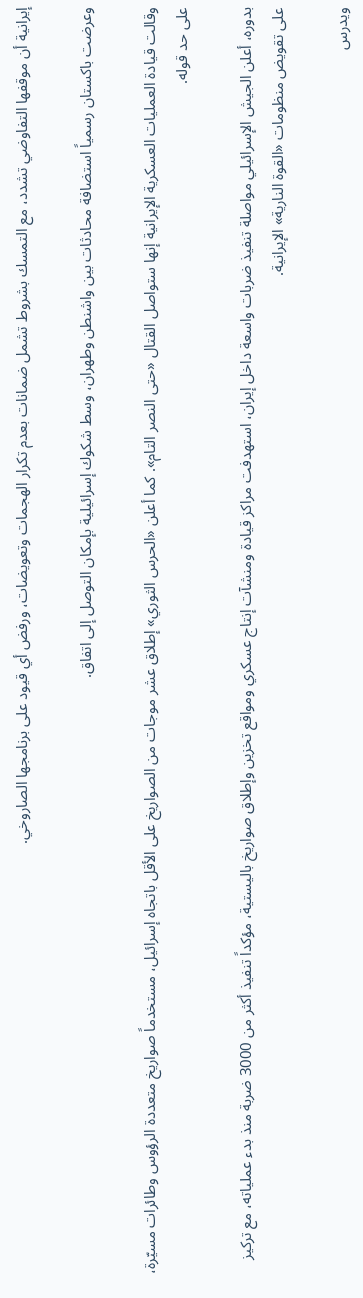إيرانية أن موقفها التفاوضي تشدد، مع التمسك بشروط تشمل ضمانات بعدم تكرار الهجمات وتعويضات، ورفض أي قيود على برنامجها الصاروخي.

وعرضت باكستان رسمياً استضافة محادثات بين واشنطن وطهران، وسط شكوك إسرائيلية بإمكان التوصل إلى اتفاق.

وقالت قيادة العمليات العسكرية الإيرانية إنها ستواصل القتال «حتى النصر التام». كما أعلن «الحرس الثوري» إطلاق عشر موجات من الصواريخ على الأقل باتجاه إسرائيل، مستخدماً صواريخ متعددة الرؤوس وطائرات مسيّرة، على حد قوله.

بدوره، أعلن الجيش الإسرائيلي مواصلة تنفيذ ضربات واسعة داخل إيران، استهدفت مراكز قيادة ومنشآت إنتاج عسكري ومواقع تخزين وإطلاق صواريخ باليستية، مؤكداً تنفيذ أكثر من 3000 ضربة منذ بدء عملياته، مع تركيز على تقويض منظومات «القوة النارية» الإيرانية.

ويدرس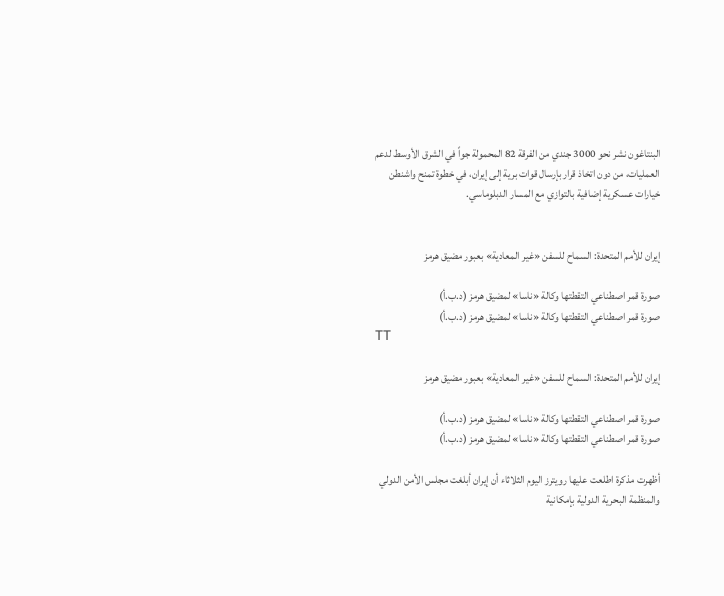البنتاغون نشر نحو 3000 جندي من الفرقة 82 المحمولة جواً في الشرق الأوسط لدعم العمليات، من دون اتخاذ قرار بإرسال قوات برية إلى إيران، في خطوة تمنح واشنطن خيارات عسكرية إضافية بالتوازي مع المسار الدبلوماسي.


إيران للأمم المتحدة: السماح للسفن «غير المعادية» بعبور مضيق هرمز

صورة قمر اصطناعي التقطتها وكالة «ناسا» لمضيق هرمز (د.ب.أ)
صورة قمر اصطناعي التقطتها وكالة «ناسا» لمضيق هرمز (د.ب.أ)
TT

إيران للأمم المتحدة: السماح للسفن «غير المعادية» بعبور مضيق هرمز

صورة قمر اصطناعي التقطتها وكالة «ناسا» لمضيق هرمز (د.ب.أ)
صورة قمر اصطناعي التقطتها وكالة «ناسا» لمضيق هرمز (د.ب.أ)

أظهرت مذكرة اطلعت عليها رويترز اليوم الثلاثاء أن إيران أبلغت مجلس الأمن الدولي والمنظمة البحرية الدولية بإمكانية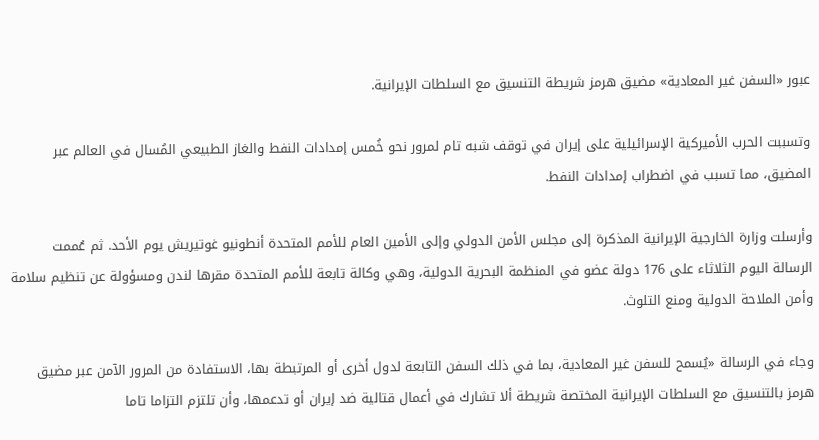عبور «السفن غير المعادية» مضيق هرمز شريطة التنسيق مع السلطات الإيرانية.

وتسببت الحرب الأميركية الإسرائيلية على إيران في توقف شبه تام لمرور نحو خُمس إمدادات النفط والغاز الطبيعي المُسال في العالم عبر المضيق، مما تسبب في اضطراب إمدادات النفط.

وأرسلت وزارة الخارجية الإيرانية المذكرة إلى مجلس الأمن الدولي وإلى الأمين العام للأمم المتحدة أنطونيو غوتيريش يوم الأحد. ثم عُممت الرسالة اليوم الثلاثاء على 176 دولة عضو في المنظمة البحرية الدولية، وهي وكالة تابعة للأمم المتحدة مقرها لندن ومسؤولة عن تنظيم سلامة وأمن الملاحة الدولية ومنع التلوث.

وجاء في الرسالة «يُسمح للسفن غير المعادية، بما في ذلك السفن التابعة لدول أخرى أو المرتبطة بها، الاستفادة من المرور الآمن عبر مضيق هرمز بالتنسيق مع السلطات الإيرانية المختصة شريطة ألا تشارك في أعمال قتالية ضد إيران أو تدعمها، وأن تلتزم التزاما تاما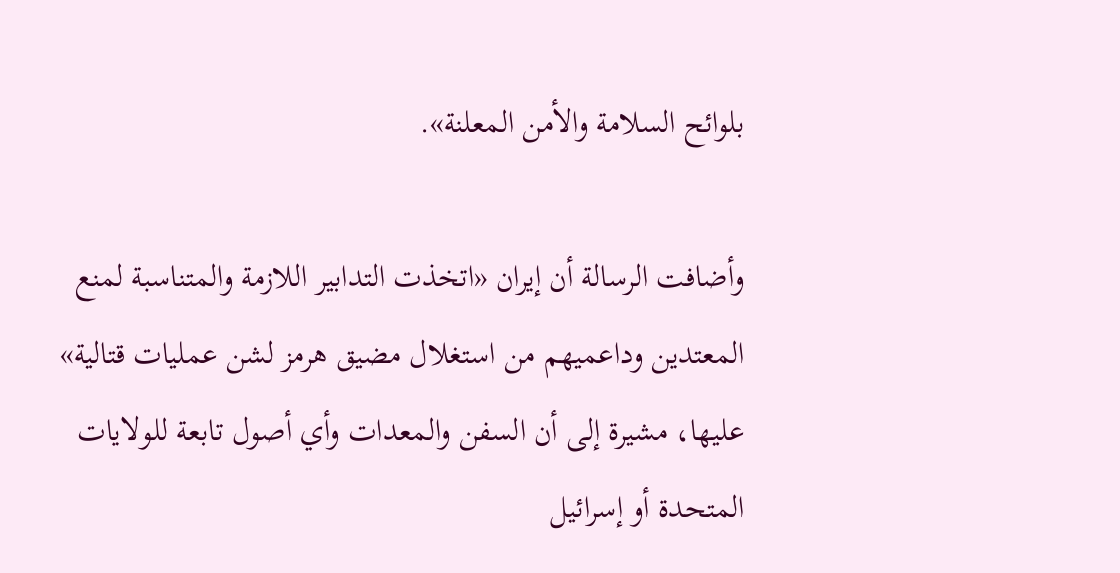بلوائح السلامة والأمن المعلنة».

وأضافت الرسالة أن إيران «اتخذت التدابير اللازمة والمتناسبة لمنع المعتدين وداعميهم من استغلال مضيق هرمز لشن عمليات قتالية» عليها، مشيرة إلى أن السفن والمعدات وأي أصول تابعة للولايات المتحدة أو إسرائيل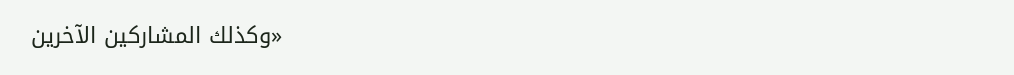«وكذلك المشاركين الآخرين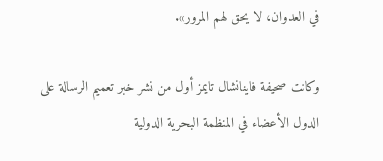في العدوان، لا يحق لهم المرور».

وكانت صحيفة فاينانشال تايمز أول من نشر خبر تعميم الرسالة على الدول الأعضاء في المنظمة البحرية الدولية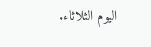اليوم الثلاثاء.